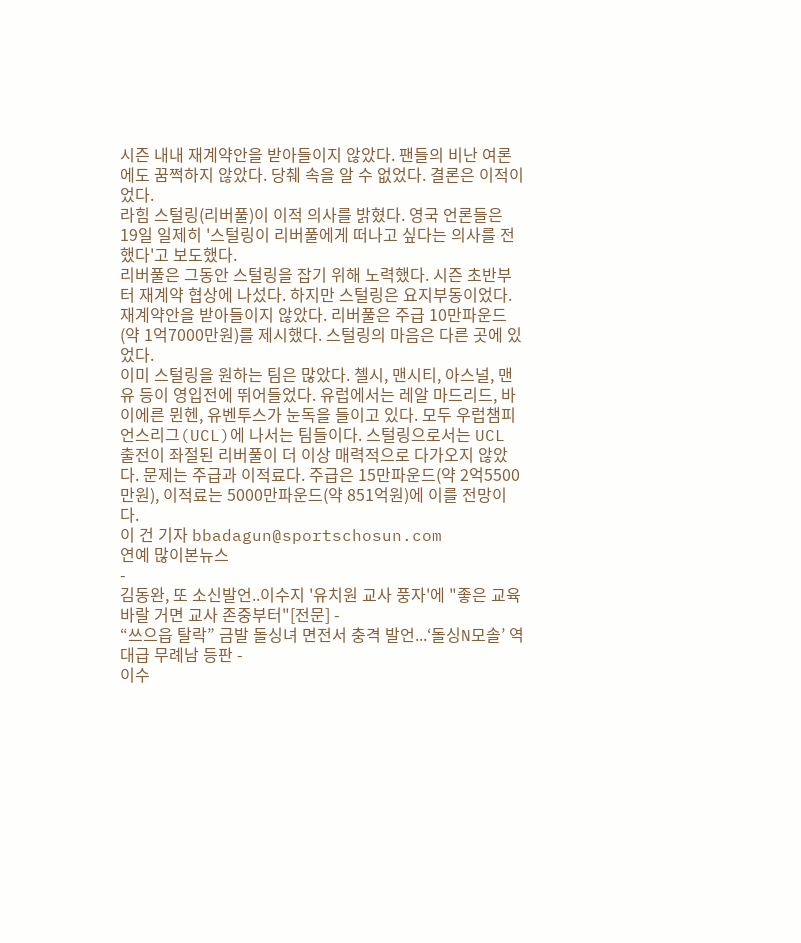시즌 내내 재계약안을 받아들이지 않았다. 팬들의 비난 여론에도 꿈쩍하지 않았다. 당췌 속을 알 수 없었다. 결론은 이적이었다.
라힘 스털링(리버풀)이 이적 의사를 밝혔다. 영국 언론들은 19일 일제히 '스털링이 리버풀에게 떠나고 싶다는 의사를 전했다'고 보도했다.
리버풀은 그동안 스털링을 잡기 위해 노력했다. 시즌 초반부터 재계약 협상에 나섰다. 하지만 스털링은 요지부동이었다. 재계약안을 받아들이지 않았다. 리버풀은 주급 10만파운드(약 1억7000만원)를 제시했다. 스털링의 마음은 다른 곳에 있었다.
이미 스털링을 원하는 팀은 많았다. 첼시, 맨시티, 아스널, 맨유 등이 영입전에 뛰어들었다. 유럽에서는 레알 마드리드, 바이에른 뮌헨, 유벤투스가 눈독을 들이고 있다. 모두 우럽챔피언스리그(UCL)에 나서는 팀들이다. 스털링으로서는 UCL 출전이 좌절된 리버풀이 더 이상 매력적으로 다가오지 않았다. 문제는 주급과 이적료다. 주급은 15만파운드(약 2억5500만원), 이적료는 5000만파운드(약 851억원)에 이를 전망이다.
이 건 기자 bbadagun@sportschosun.com
연예 많이본뉴스
-
김동완, 또 소신발언..이수지 '유치원 교사 풍자'에 "좋은 교육 바랄 거면 교사 존중부터"[전문] -
“쓰으읍 탈락” 금발 돌싱녀 면전서 충격 발언...‘돌싱N모솔’ 역대급 무례남 등판 -
이수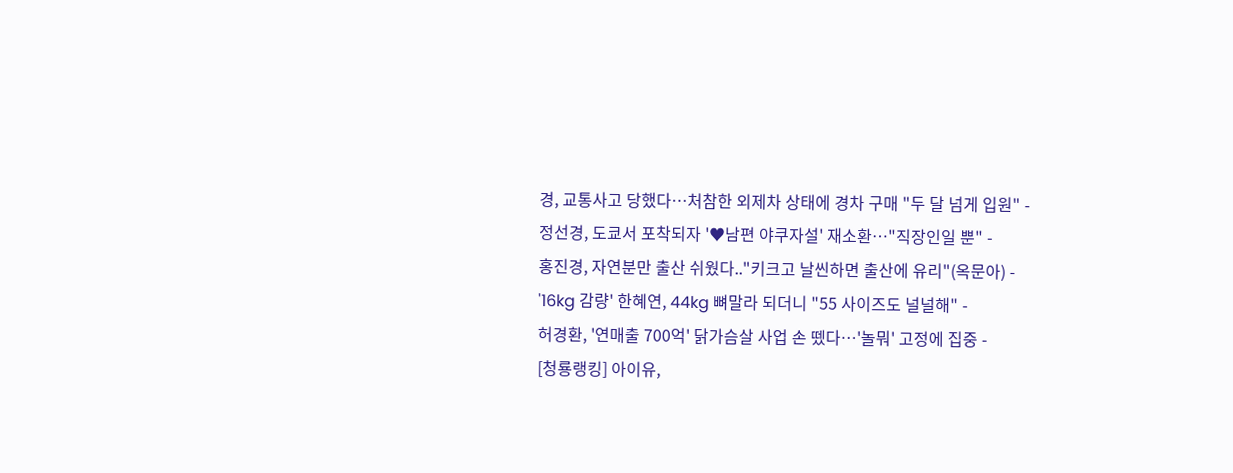경, 교통사고 당했다…처참한 외제차 상태에 경차 구매 "두 달 넘게 입원" -
정선경, 도쿄서 포착되자 '♥남편 야쿠자설' 재소환…"직장인일 뿐" -
홍진경, 자연분만 출산 쉬웠다.."키크고 날씬하면 출산에 유리"(옥문아) -
'16kg 감량' 한혜연, 44kg 뼈말라 되더니 "55 사이즈도 널널해" -
허경환, '연매출 700억' 닭가슴살 사업 손 뗐다…'놀뭐' 고정에 집중 -
[청룡랭킹] 아이유,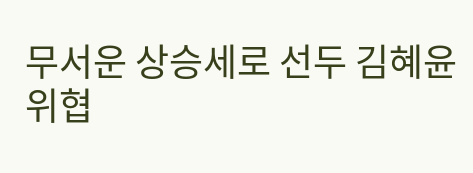무서운 상승세로 선두 김혜윤 위협